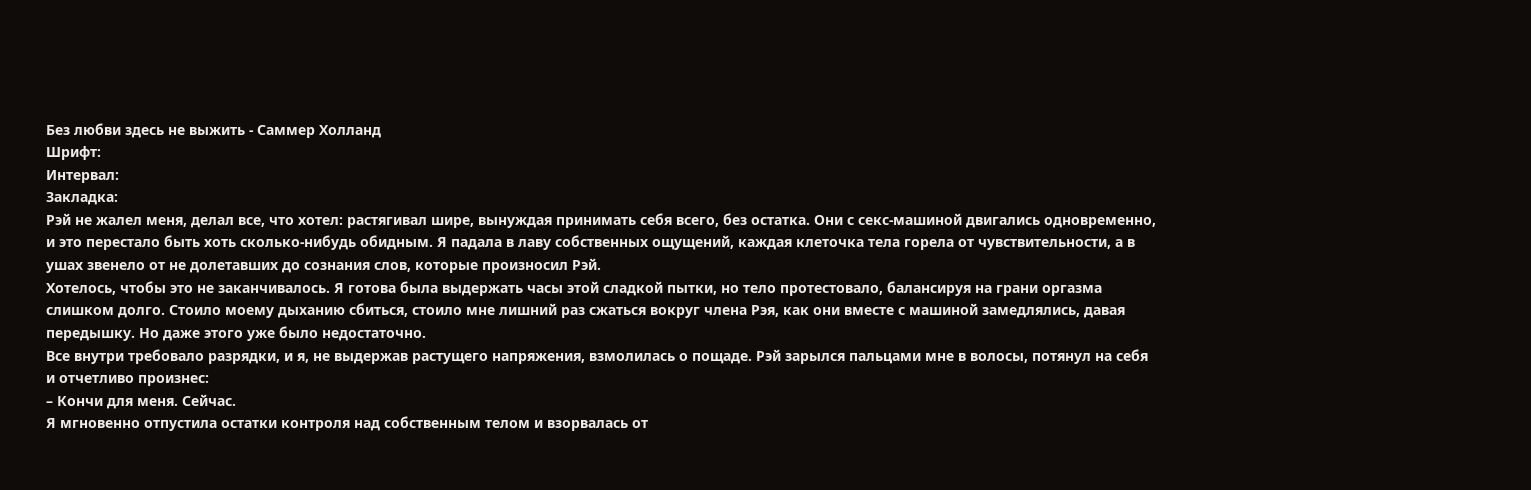Без любви здесь не выжить - Саммер Холланд
Шрифт:
Интервал:
Закладка:
Рэй не жалел меня, делал все, что хотел: растягивал шире, вынуждая принимать себя всего, без остатка. Они с секс-машиной двигались одновременно, и это перестало быть хоть сколько-нибудь обидным. Я падала в лаву собственных ощущений, каждая клеточка тела горела от чувствительности, а в ушах звенело от не долетавших до сознания слов, которые произносил Рэй.
Хотелось, чтобы это не заканчивалось. Я готова была выдержать часы этой сладкой пытки, но тело протестовало, балансируя на грани оргазма слишком долго. Стоило моему дыханию сбиться, стоило мне лишний раз сжаться вокруг члена Рэя, как они вместе с машиной замедлялись, давая передышку. Но даже этого уже было недостаточно.
Все внутри требовало разрядки, и я, не выдержав растущего напряжения, взмолилась о пощаде. Рэй зарылся пальцами мне в волосы, потянул на себя и отчетливо произнес:
– Кончи для меня. Сейчас.
Я мгновенно отпустила остатки контроля над собственным телом и взорвалась от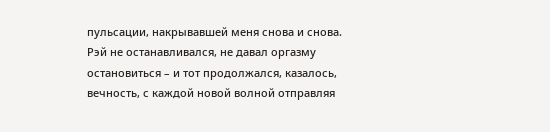пульсации, накрывавшей меня снова и снова. Рэй не останавливался, не давал оргазму остановиться – и тот продолжался, казалось, вечность, с каждой новой волной отправляя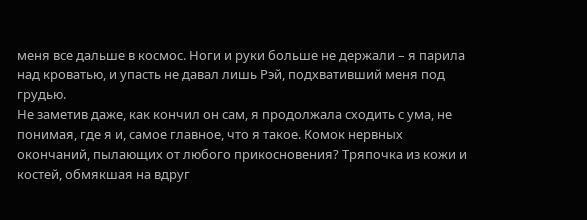меня все дальше в космос. Ноги и руки больше не держали – я парила над кроватью, и упасть не давал лишь Рэй, подхвативший меня под грудью.
Не заметив даже, как кончил он сам, я продолжала сходить с ума, не понимая, где я и, самое главное, что я такое. Комок нервных окончаний, пылающих от любого прикосновения? Тряпочка из кожи и костей, обмякшая на вдруг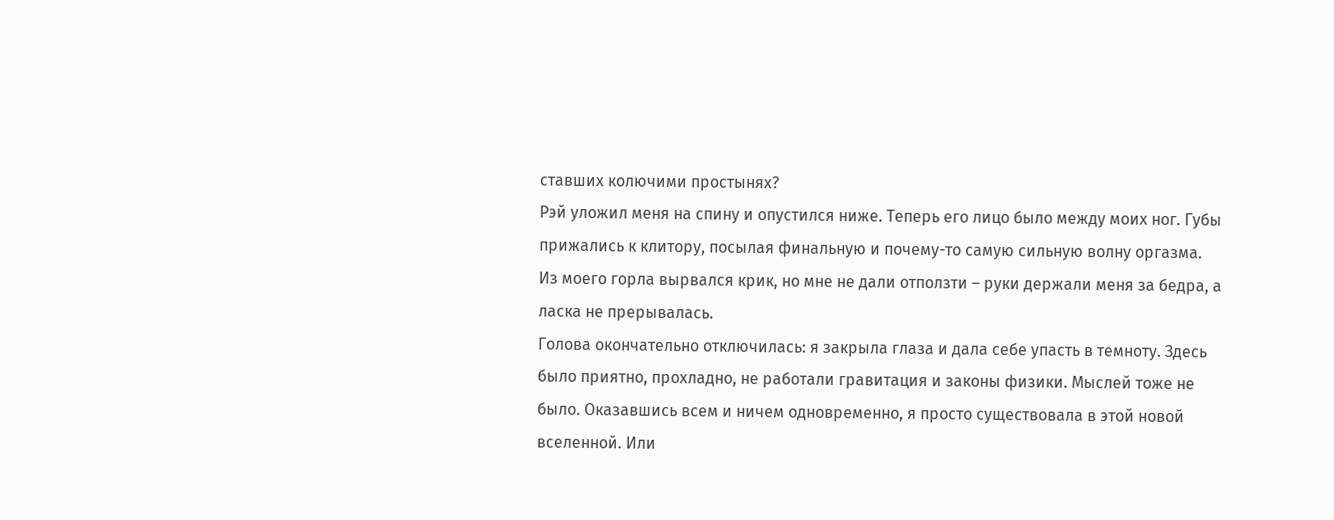ставших колючими простынях?
Рэй уложил меня на спину и опустился ниже. Теперь его лицо было между моих ног. Губы прижались к клитору, посылая финальную и почему-то самую сильную волну оргазма. Из моего горла вырвался крик, но мне не дали отползти – руки держали меня за бедра, а ласка не прерывалась.
Голова окончательно отключилась: я закрыла глаза и дала себе упасть в темноту. Здесь было приятно, прохладно, не работали гравитация и законы физики. Мыслей тоже не было. Оказавшись всем и ничем одновременно, я просто существовала в этой новой вселенной. Или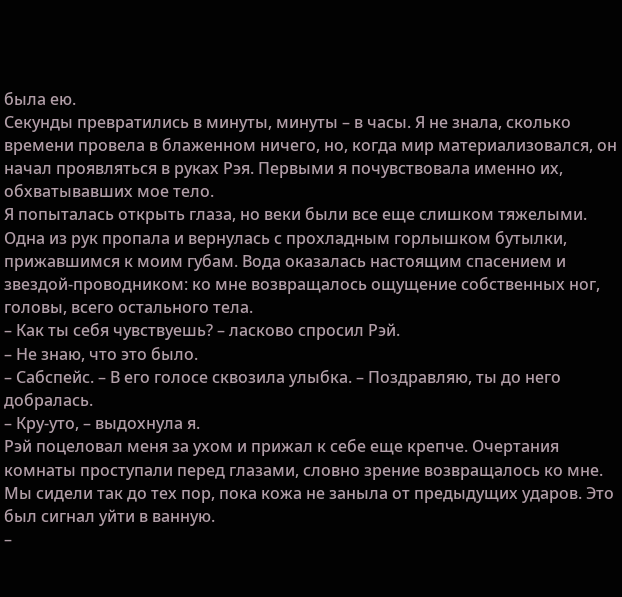была ею.
Секунды превратились в минуты, минуты – в часы. Я не знала, сколько времени провела в блаженном ничего, но, когда мир материализовался, он начал проявляться в руках Рэя. Первыми я почувствовала именно их, обхватывавших мое тело.
Я попыталась открыть глаза, но веки были все еще слишком тяжелыми. Одна из рук пропала и вернулась с прохладным горлышком бутылки, прижавшимся к моим губам. Вода оказалась настоящим спасением и звездой-проводником: ко мне возвращалось ощущение собственных ног, головы, всего остального тела.
– Как ты себя чувствуешь? – ласково спросил Рэй.
– Не знаю, что это было.
– Сабспейс. – В его голосе сквозила улыбка. – Поздравляю, ты до него добралась.
– Кру-уто, – выдохнула я.
Рэй поцеловал меня за ухом и прижал к себе еще крепче. Очертания комнаты проступали перед глазами, словно зрение возвращалось ко мне. Мы сидели так до тех пор, пока кожа не заныла от предыдущих ударов. Это был сигнал уйти в ванную.
–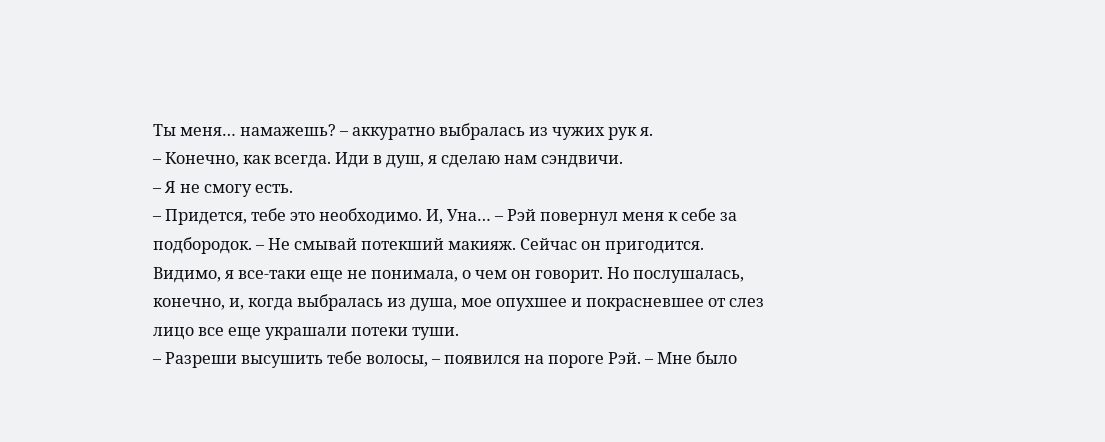Ты меня… намажешь? – аккуратно выбралась из чужих рук я.
– Конечно, как всегда. Иди в душ, я сделаю нам сэндвичи.
– Я не смогу есть.
– Придется, тебе это необходимо. И, Уна… – Рэй повернул меня к себе за подбородок. – Не смывай потекший макияж. Сейчас он пригодится.
Видимо, я все-таки еще не понимала, о чем он говорит. Но послушалась, конечно, и, когда выбралась из душа, мое опухшее и покрасневшее от слез лицо все еще украшали потеки туши.
– Разреши высушить тебе волосы, – появился на пороге Рэй. – Мне было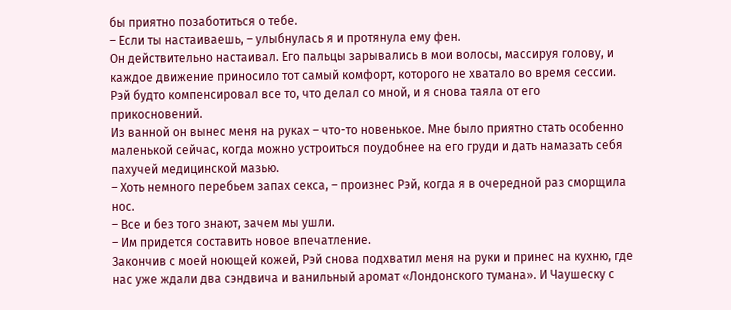бы приятно позаботиться о тебе.
– Если ты настаиваешь, – улыбнулась я и протянула ему фен.
Он действительно настаивал. Его пальцы зарывались в мои волосы, массируя голову, и каждое движение приносило тот самый комфорт, которого не хватало во время сессии. Рэй будто компенсировал все то, что делал со мной, и я снова таяла от его прикосновений.
Из ванной он вынес меня на руках – что-то новенькое. Мне было приятно стать особенно маленькой сейчас, когда можно устроиться поудобнее на его груди и дать намазать себя пахучей медицинской мазью.
– Хоть немного перебьем запах секса, – произнес Рэй, когда я в очередной раз сморщила нос.
– Все и без того знают, зачем мы ушли.
– Им придется составить новое впечатление.
Закончив с моей ноющей кожей, Рэй снова подхватил меня на руки и принес на кухню, где нас уже ждали два сэндвича и ванильный аромат «Лондонского тумана». И Чаушеску с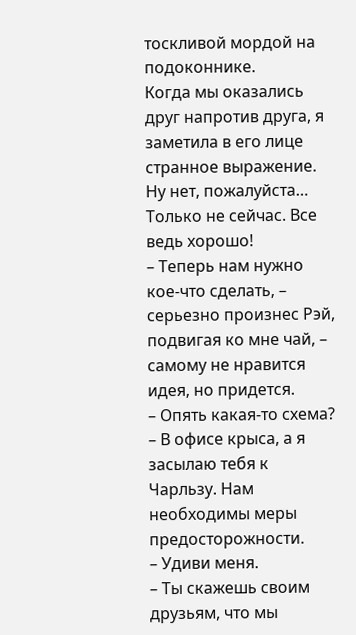тоскливой мордой на подоконнике.
Когда мы оказались друг напротив друга, я заметила в его лице странное выражение. Ну нет, пожалуйста… Только не сейчас. Все ведь хорошо!
– Теперь нам нужно кое-что сделать, – серьезно произнес Рэй, подвигая ко мне чай, – самому не нравится идея, но придется.
– Опять какая-то схема?
– В офисе крыса, а я засылаю тебя к Чарльзу. Нам необходимы меры предосторожности.
– Удиви меня.
– Ты скажешь своим друзьям, что мы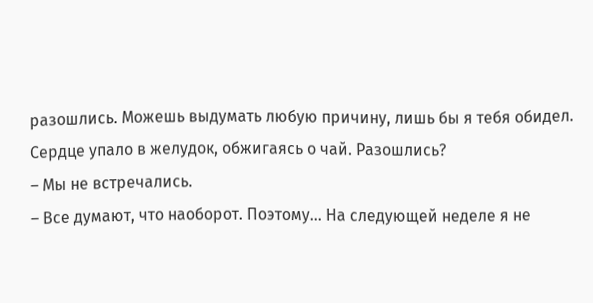разошлись. Можешь выдумать любую причину, лишь бы я тебя обидел.
Сердце упало в желудок, обжигаясь о чай. Разошлись?
– Мы не встречались.
– Все думают, что наоборот. Поэтому… На следующей неделе я не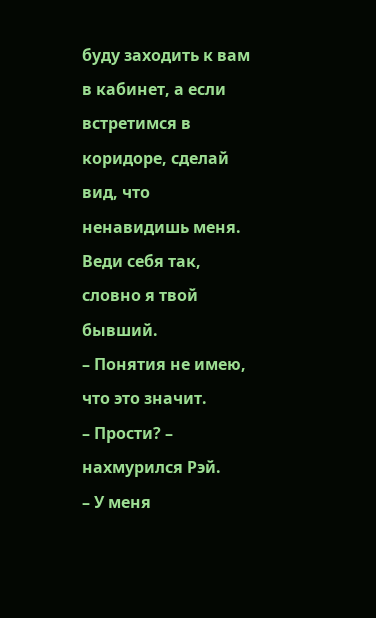буду заходить к вам в кабинет, а если встретимся в коридоре, сделай вид, что ненавидишь меня. Веди себя так, словно я твой бывший.
– Понятия не имею, что это значит.
– Прости? – нахмурился Рэй.
– У меня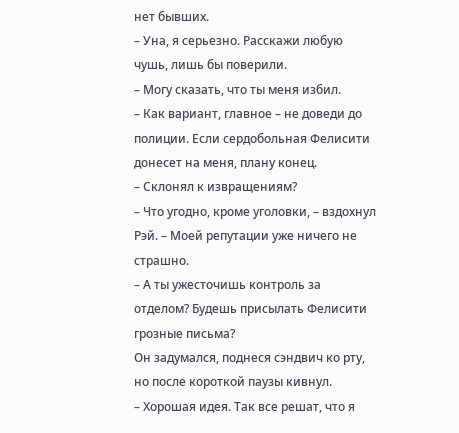нет бывших.
– Уна, я серьезно. Расскажи любую чушь, лишь бы поверили.
– Могу сказать, что ты меня избил.
– Как вариант, главное – не доведи до полиции. Если сердобольная Фелисити донесет на меня, плану конец.
– Склонял к извращениям?
– Что угодно, кроме уголовки, – вздохнул Рэй. – Моей репутации уже ничего не страшно.
– А ты ужесточишь контроль за отделом? Будешь присылать Фелисити грозные письма?
Он задумался, поднеся сэндвич ко рту, но после короткой паузы кивнул.
– Хорошая идея. Так все решат, что я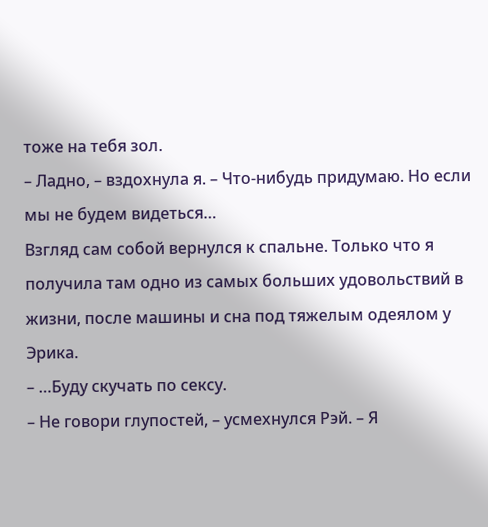тоже на тебя зол.
– Ладно, – вздохнула я. – Что-нибудь придумаю. Но если мы не будем видеться…
Взгляд сам собой вернулся к спальне. Только что я получила там одно из самых больших удовольствий в жизни, после машины и сна под тяжелым одеялом у Эрика.
– …Буду скучать по сексу.
– Не говори глупостей, – усмехнулся Рэй. – Я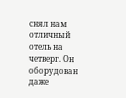снял нам отличный отель на четверг. Он оборудован даже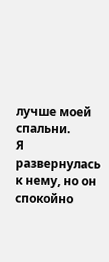лучше моей спальни.
Я развернулась к нему, но он спокойно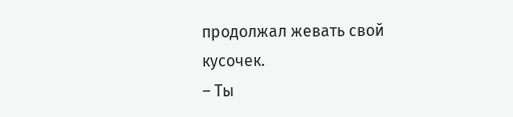продолжал жевать свой кусочек.
– Ты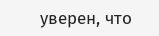уверен, что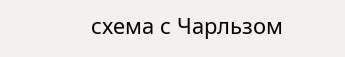схема с Чарльзом